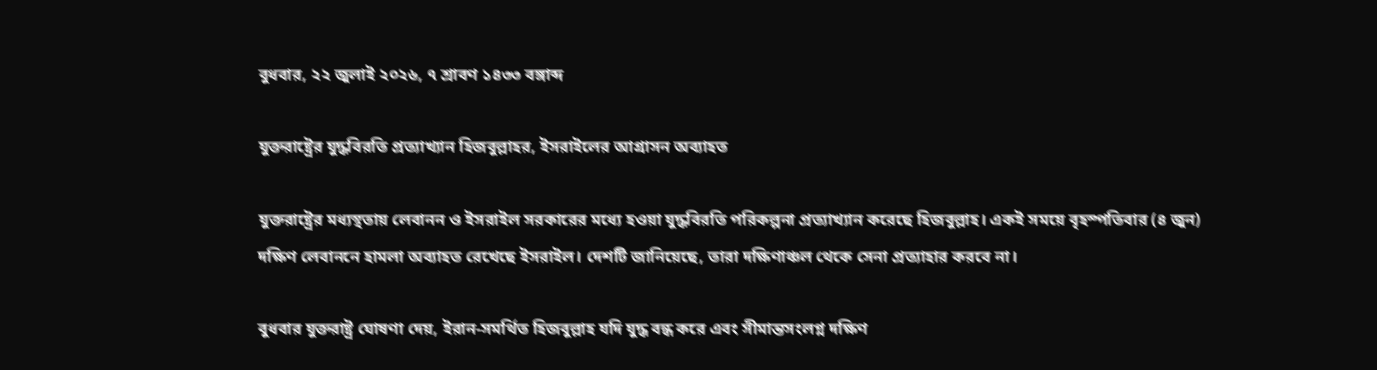বুধবার, ২২ জুলাই ২০২৬, ৭ শ্রাবণ ১৪৩৩ বঙ্গাব্দ

যুক্তরাষ্ট্রের যুদ্ধবিরতি প্রত্যাখ্যান হিজবুল্লাহর, ইসরাইলের আগ্রাসন অব্যাহত

যুক্তরাষ্ট্রের মধ্যস্থতায় লেবানন ও ইসরাইল সরকারের মধ্যে হওয়া যুদ্ধবিরতি পরিকল্পনা প্রত্যাখ্যান করেছে হিজবুল্লাহ। একই সময়ে বৃহস্পতিবার (৪ জুন) দক্ষিণ লেবাননে হামলা অব্যাহত রেখেছে ইসরাইল। দেশটি জানিয়েছে, তারা দক্ষিণাঞ্চল থেকে সেনা প্রত্যাহার করবে না।

বুধবার যুক্তরাষ্ট্র ঘোষণা দেয়, ইরান-সমর্থিত হিজবুল্লাহ যদি যুদ্ধ বন্ধ করে এবং সীমান্তসংলগ্ন দক্ষিণ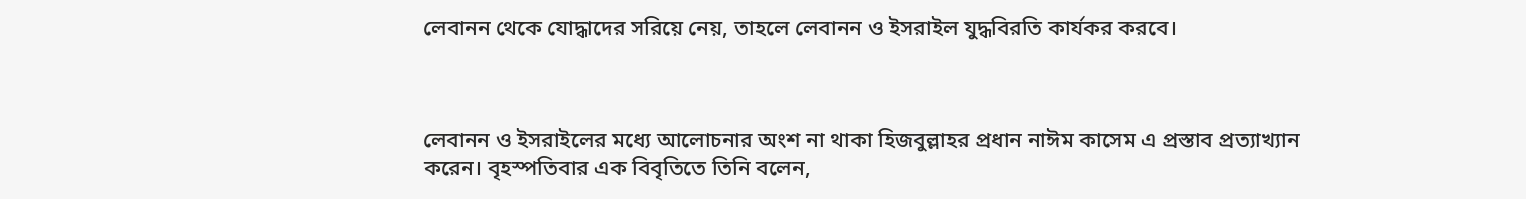লেবানন থেকে যোদ্ধাদের সরিয়ে নেয়, তাহলে লেবানন ও ইসরাইল যুদ্ধবিরতি কার্যকর করবে।



লেবানন ও ইসরাইলের মধ্যে আলোচনার অংশ না থাকা হিজবুল্লাহর প্রধান নাঈম কাসেম এ প্রস্তাব প্রত্যাখ্যান করেন। বৃহস্পতিবার এক বিবৃতিতে তিনি বলেন,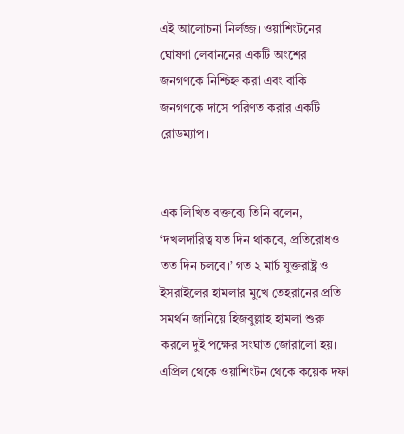এই আলোচনা নির্লজ্জ। ওয়াশিংটনের ঘোষণা লেবাননের একটি অংশের জনগণকে নিশ্চিহ্ন করা এবং বাকি জনগণকে দাসে পরিণত করার একটি রোডম্যাপ।


এক লিখিত বক্তব্যে তিনি বলেন, ‘দখলদারিত্ব যত দিন থাকবে, প্রতিরোধও তত দিন চলবে।’ গত ২ মার্চ যুক্তরাষ্ট্র ও ইসরাইলের হামলার মুখে তেহরানের প্রতি সমর্থন জানিয়ে হিজবুল্লাহ হামলা শুরু করলে দুই পক্ষের সংঘাত জোরালো হয়। এপ্রিল থেকে ওয়াশিংটন থেকে কয়েক দফা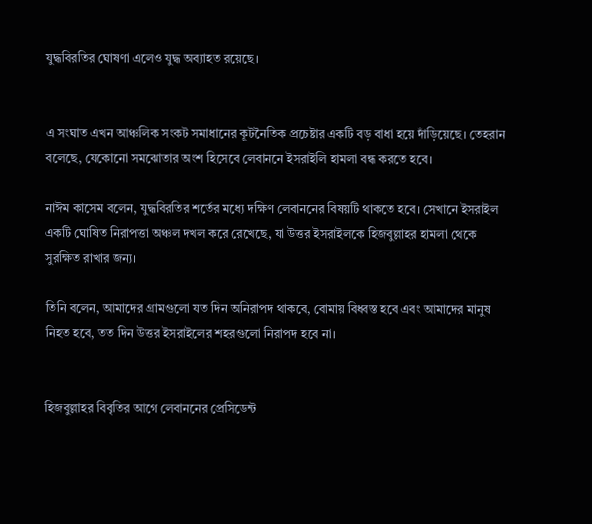যুদ্ধবিরতির ঘোষণা এলেও যুদ্ধ অব্যাহত রয়েছে।


এ সংঘাত এখন আঞ্চলিক সংকট সমাধানের কূটনৈতিক প্রচেষ্টার একটি বড় বাধা হয়ে দাঁড়িয়েছে। তেহরান বলেছে, যেকোনো সমঝোতার অংশ হিসেবে লেবাননে ইসরাইলি হামলা বন্ধ করতে হবে।

নাঈম কাসেম বলেন, যুদ্ধবিরতির শর্তের মধ্যে দক্ষিণ লেবাননের বিষয়টি থাকতে হবে। সেখানে ইসরাইল একটি ঘোষিত নিরাপত্তা অঞ্চল দখল করে রেখেছে, যা উত্তর ইসরাইলকে হিজবুল্লাহর হামলা থেকে সুরক্ষিত রাখার জন্য।

তিনি বলেন, আমাদের গ্রামগুলো যত দিন অনিরাপদ থাকবে, বোমায় বিধ্বস্ত হবে এবং আমাদের মানুষ নিহত হবে, তত দিন উত্তর ইসরাইলের শহরগুলো নিরাপদ হবে না।


হিজবুল্লাহর বিবৃতির আগে লেবাননের প্রেসিডেন্ট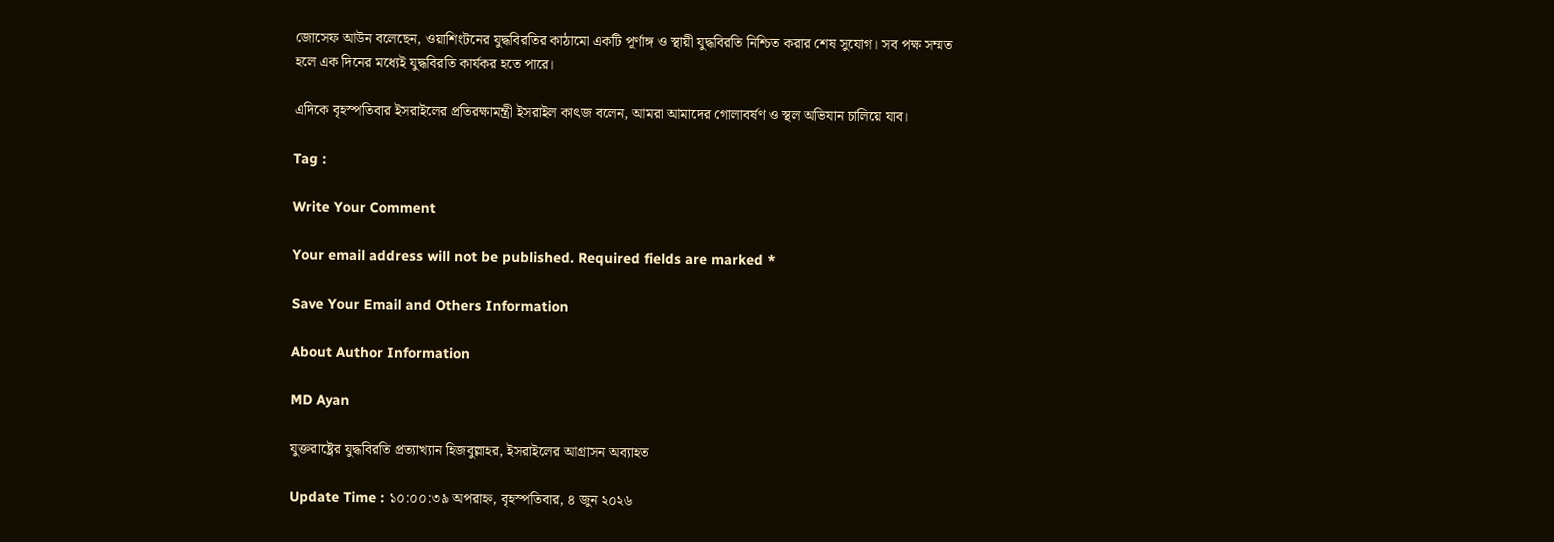জোসেফ আউন বলেছেন, ওয়াশিংটনের যুদ্ধবিরতির কাঠামো একটি পূর্ণাঙ্গ ও স্থায়ী যুদ্ধবিরতি নিশ্চিত করার শেষ সুযোগ। সব পক্ষ সম্মত হলে এক দিনের মধ্যেই যুদ্ধবিরতি কার্যকর হতে পারে।

এদিকে বৃহস্পতিবার ইসরাইলের প্রতিরক্ষামন্ত্রী ইসরাইল কাৎজ বলেন, আমরা আমাদের গোলাবর্ষণ ও স্থল অভিযান চালিয়ে যাব।

Tag :

Write Your Comment

Your email address will not be published. Required fields are marked *

Save Your Email and Others Information

About Author Information

MD Ayan

যুক্তরাষ্ট্রের যুদ্ধবিরতি প্রত্যাখ্যান হিজবুল্লাহর, ইসরাইলের আগ্রাসন অব্যাহত

Update Time : ১০:০০:৩৯ অপরাহ্ন, বৃহস্পতিবার, ৪ জুন ২০২৬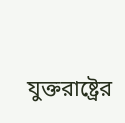যুক্তরাষ্ট্রের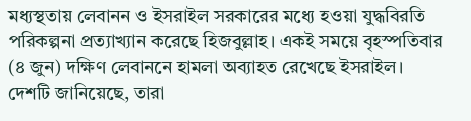মধ্যস্থতায় লেবানন ও ইসরাইল সরকারের মধ্যে হওয়া যুদ্ধবিরতি পরিকল্পনা প্রত্যাখ্যান করেছে হিজবুল্লাহ। একই সময়ে বৃহস্পতিবার (৪ জুন) দক্ষিণ লেবাননে হামলা অব্যাহত রেখেছে ইসরাইল। দেশটি জানিয়েছে, তারা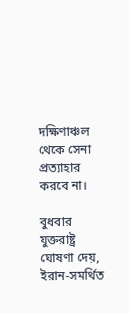দক্ষিণাঞ্চল থেকে সেনা প্রত্যাহার করবে না।

বুধবার যুক্তরাষ্ট্র ঘোষণা দেয়, ইরান-সমর্থিত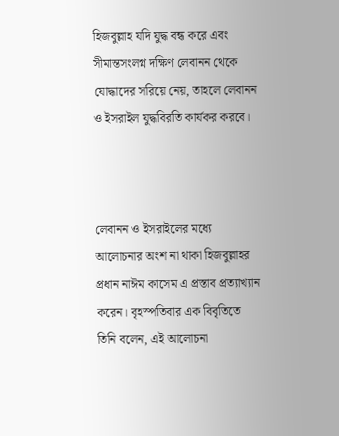হিজবুল্লাহ যদি যুদ্ধ বন্ধ করে এবং সীমান্তসংলগ্ন দক্ষিণ লেবানন থেকে যোদ্ধাদের সরিয়ে নেয়, তাহলে লেবানন ও ইসরাইল যুদ্ধবিরতি কার্যকর করবে।



লেবানন ও ইসরাইলের মধ্যে আলোচনার অংশ না থাকা হিজবুল্লাহর প্রধান নাঈম কাসেম এ প্রস্তাব প্রত্যাখ্যান করেন। বৃহস্পতিবার এক বিবৃতিতে তিনি বলেন, এই আলোচনা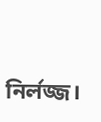নির্লজ্জ।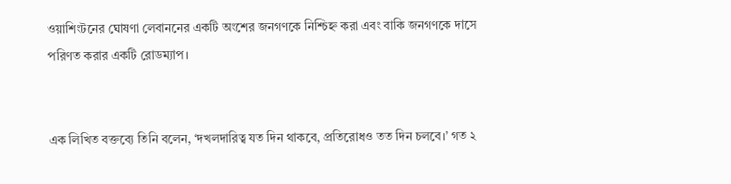ওয়াশিংটনের ঘোষণা লেবাননের একটি অংশের জনগণকে নিশ্চিহ্ন করা এবং বাকি জনগণকে দাসে পরিণত করার একটি রোডম্যাপ।


এক লিখিত বক্তব্যে তিনি বলেন, ‘দখলদারিত্ব যত দিন থাকবে, প্রতিরোধও তত দিন চলবে।’ গত ২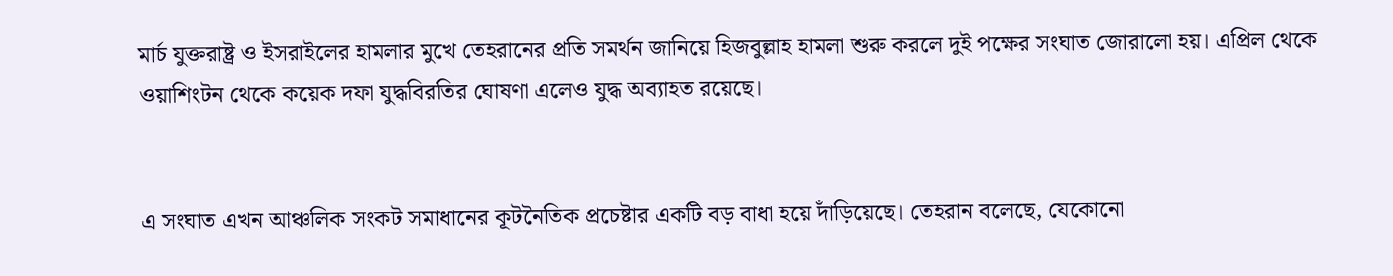মার্চ যুক্তরাষ্ট্র ও ইসরাইলের হামলার মুখে তেহরানের প্রতি সমর্থন জানিয়ে হিজবুল্লাহ হামলা শুরু করলে দুই পক্ষের সংঘাত জোরালো হয়। এপ্রিল থেকে ওয়াশিংটন থেকে কয়েক দফা যুদ্ধবিরতির ঘোষণা এলেও যুদ্ধ অব্যাহত রয়েছে।


এ সংঘাত এখন আঞ্চলিক সংকট সমাধানের কূটনৈতিক প্রচেষ্টার একটি বড় বাধা হয়ে দাঁড়িয়েছে। তেহরান বলেছে, যেকোনো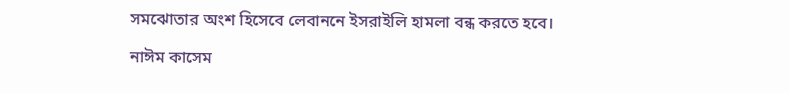সমঝোতার অংশ হিসেবে লেবাননে ইসরাইলি হামলা বন্ধ করতে হবে।

নাঈম কাসেম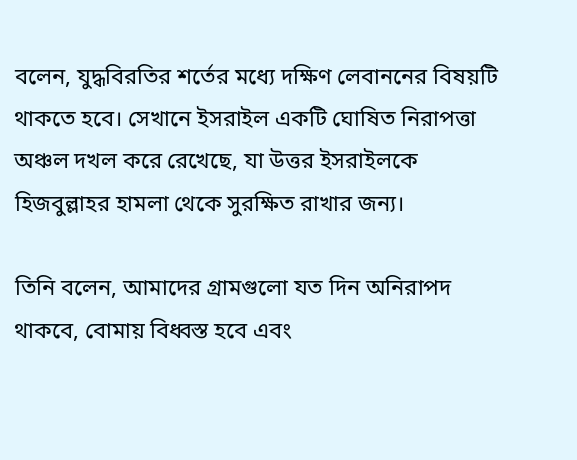বলেন, যুদ্ধবিরতির শর্তের মধ্যে দক্ষিণ লেবাননের বিষয়টি থাকতে হবে। সেখানে ইসরাইল একটি ঘোষিত নিরাপত্তা অঞ্চল দখল করে রেখেছে, যা উত্তর ইসরাইলকে হিজবুল্লাহর হামলা থেকে সুরক্ষিত রাখার জন্য।

তিনি বলেন, আমাদের গ্রামগুলো যত দিন অনিরাপদ থাকবে, বোমায় বিধ্বস্ত হবে এবং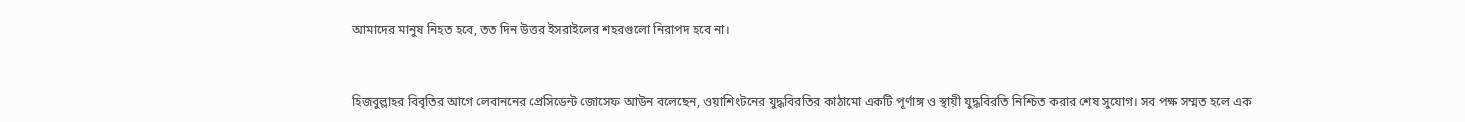আমাদের মানুষ নিহত হবে, তত দিন উত্তর ইসরাইলের শহরগুলো নিরাপদ হবে না।


হিজবুল্লাহর বিবৃতির আগে লেবাননের প্রেসিডেন্ট জোসেফ আউন বলেছেন, ওয়াশিংটনের যুদ্ধবিরতির কাঠামো একটি পূর্ণাঙ্গ ও স্থায়ী যুদ্ধবিরতি নিশ্চিত করার শেষ সুযোগ। সব পক্ষ সম্মত হলে এক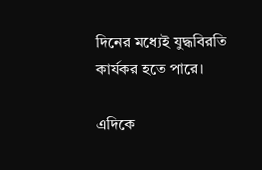দিনের মধ্যেই যুদ্ধবিরতি কার্যকর হতে পারে।

এদিকে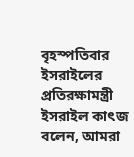বৃহস্পতিবার ইসরাইলের প্রতিরক্ষামন্ত্রী ইসরাইল কাৎজ বলেন, আমরা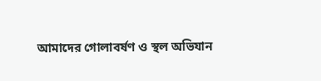আমাদের গোলাবর্ষণ ও স্থল অভিযান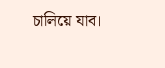চালিয়ে যাব।